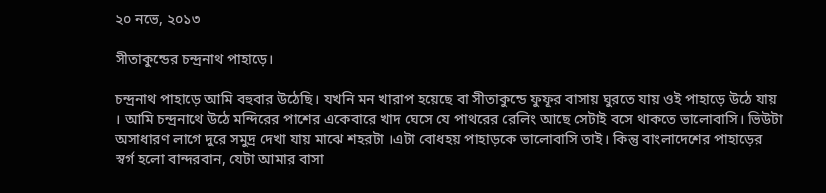২০ নভে, ২০১৩

সীতাকুন্ডের চন্দ্রনাথ পাহাড়ে।

চন্দ্রনাথ পাহাড়ে আমি বহুবার উঠেছি। যখনি মন খারাপ হয়েছে বা সীতাকুন্ডে ফুফূর বাসায় ঘুরতে যায় ওই পাহাড়ে উঠে যায় । আমি চন্দ্রনাথে উঠে মন্দিরের পাশের একেবারে খাদ ঘেসে যে পাথরের রেলিং আছে সেটাই বসে থাকতে ভালোবাসি। ভিউটা অসাধারণ লাগে দুরে সমুদ্র দেখা যায় মাঝে শহরটা ।এটা বোধহয় পাহাড়কে ভালোবাসি তাই। কিন্তু বাংলাদেশের পাহাড়ের স্বর্গ হলো বান্দরবান, যেটা আমার বাসা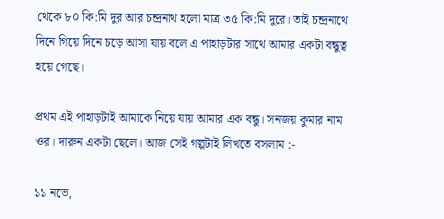থেকে ৮০ কি:মি দুর আর চন্দ্রনাথ হলো মাত্র ৩৫ কি:মি দুরে। তাই চন্দ্রনাথে দিনে গিয়ে দিনে চড়ে আসা যায় বলে এ পাহাড়টার সাথে আমার একটা বন্ধুত্ব হয়ে গেছে।

প্রথম এই পাহাড়টাই আমাকে নিয়ে যায় আমার এক বন্ধু। সনজয় কুমার নাম ওর। দারুন একটা ছেলে। আজ সেই গল্পটাই লিখতে বসলাম :-

১১ নভে,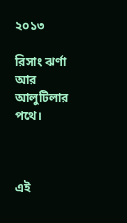২০১৩

রিসাং ঝর্ণা আর আলুটিলার পথে।



এই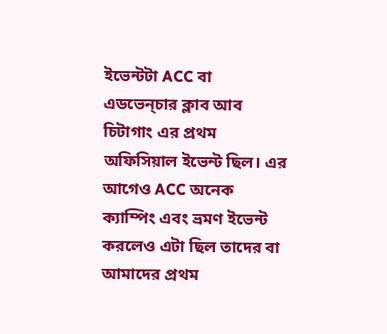ইভেন্টটা ACC বা এডভেন্চার ক্লাব আব চিটাগাং এর প্রথম অফিসিয়াল ইভেন্ট ছিল। এর আগেও ACC অনেক ক্যাম্পিং এবং ভ্রমণ ইভেন্ট করলেও এটা ছিল তাদের বা আমাদের প্রথম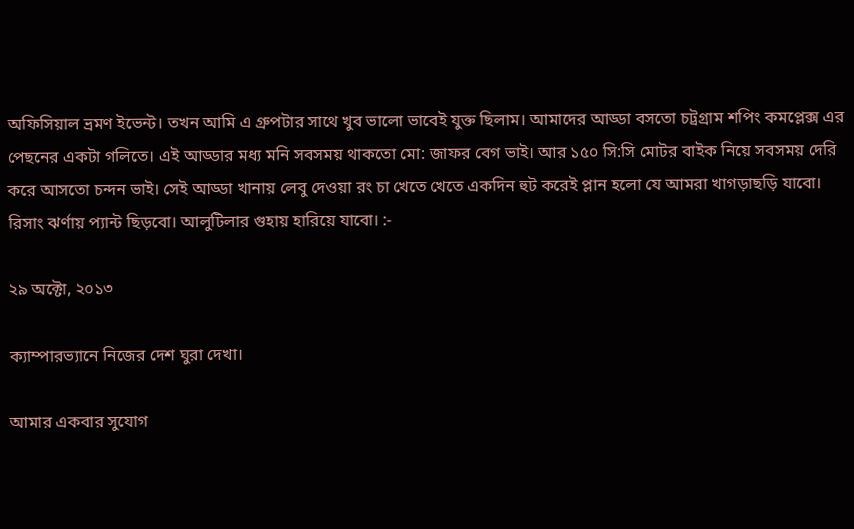অফিসিয়াল ভ্রমণ ইভেন্ট। তখন আমি এ গ্রুপটার সাথে খুব ভালো ভাবেই যুক্ত ছিলাম। আমাদের আড্ডা বসতো চট্রগ্রাম শপিং কমপ্লেক্স এর পেছনের একটা গলিতে। এই আড্ডার মধ্য মনি সবসময় থাকতো মো: জাফর বেগ ভাই। আর ১৫০ সি:সি মোটর বাইক নিয়ে সবসময় দেরি করে আসতো চন্দন ভাই। সেই আড্ডা খানায় লেবু দেওয়া রং চা খেতে খেতে একদিন হুট করেই প্লান হলো যে আমরা খাগড়াছড়ি যাবো। রিসাং ঝর্ণায় প্যান্ট ছিড়বো। আলুটিলার গুহায় হারিয়ে যাবো। :-

২৯ অক্টো, ২০১৩

ক্যাম্পারভ্যানে নিজের দেশ ঘুরা দেখা।

আমার একবার সুযোগ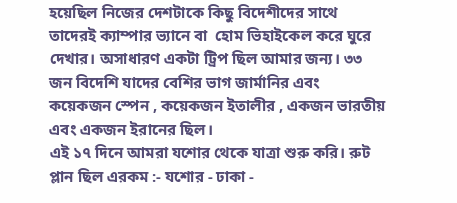হয়েছিল নিজের দেশটাকে কিছু বিদেশীদের সাথে তাদেরই ক্যাম্পার ভ্যানে বা  হোম ভিহাইকেল করে ঘুরে দেখার। অসাধারণ একটা ট্রিপ ছিল আমার জন্য। ৩৩ জন বিদেশি যাদের বেশির ভাগ জার্মানির এবং কয়েকজন স্পেন , কয়েকজন ইতালীর , একজন ভারতীয় এবং একজন ইরানের ছিল।
এই ১৭ দিনে আমরা যশোর থেকে যাত্রা শুরু করি। রুট প্লান ছিল এরকম :- যশোর - ঢাকা -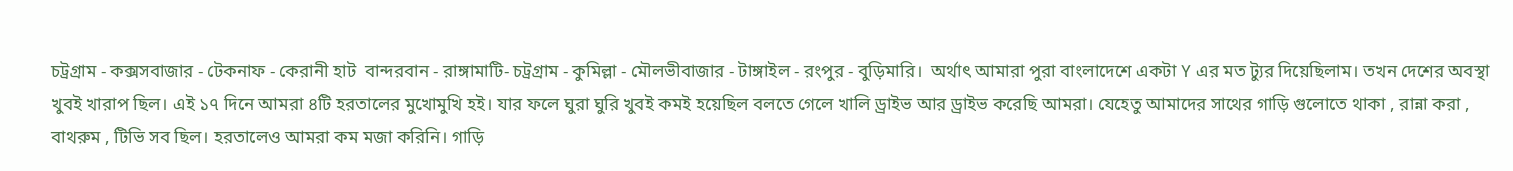চট্রগ্রাম - কক্সসবাজার - টেকনাফ - কেরানী হাট  বান্দরবান - রাঙ্গামাটি- চট্রগ্রাম - কুমিল্লা - মৌলভীবাজার - টাঙ্গাইল - রংপুর - বুড়িমারি।  অর্থাৎ আমারা পুরা বাংলাদেশে একটা Y এর মত ট্যুর দিয়েছিলাম। তখন দেশের অবস্থা খুবই খারাপ ছিল। এই ১৭ দিনে আমরা ৪টি হরতালের মুখোমুখি হই। যার ফলে ঘুরা ঘুরি খুবই কমই হয়েছিল বলতে গেলে খালি ড্রাইভ আর ড্রাইভ করেছি আমরা। যেহেতু আমাদের সাথের গাড়ি গুলোতে থাকা , রান্না করা , বাথরুম , টিভি সব ছিল। হরতালেও আমরা কম মজা করিনি। গাড়ি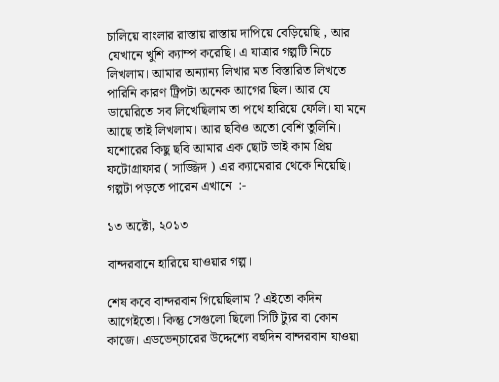চালিয়ে বাংলার রাস্তায় রাস্তায় দাপিয়ে বেড়িয়েছি , আর যেখানে খুশি ক্যাম্প করেছি। এ যাত্রার গল্পটি নিচে লিখলাম। আমার অন্যান্য লিখার মত বিস্তারিত লিখতে পারিনি কারণ ট্রিপটা অনেক আগের ছিল। আর যে ডায়েরিতে সব লিখেছিলাম তা পথে হারিয়ে ফেলি। যা মনে আছে তাই লিখলাম। আর ছবিও অতো বেশি তুলিনি। যশোরের কিছু ছবি আমার এক ছোট ভাই কাম প্রিয় ফটোগ্রাফার ( সাজ্জিদ ) এর ক্যামেরার থেকে নিয়েছি। গল্পটা পড়তে পারেন এখানে  :-

১৩ অক্টো, ২০১৩

বান্দরবানে হারিয়ে যাওয়ার গল্প।

শেষ কবে বান্দরবান গিয়েছিলাম ? এইতো কদিন আগেইতো। কিন্তু সেগুলো ছিলো সিটি ট্যুর বা কোন কাজে। এডভেন্চারের উদ্দেশ্যে বহুদিন বান্দরবান যাওয়া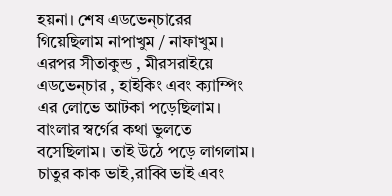হয়না। শেষ এডভেন্চারের গিয়েছিলাম নাপাখুম / নাফাখুম। এরপর সীতাকুন্ড , মীরসরাইয়ে এডভেন্চার , হাইকিং এবং ক্যাম্পিং এর লোভে আটকা পড়েছিলাম। বাংলার স্বর্গের কথা ভুলতে বসেছিলাম। তাই উঠে পড়ে লাগলাম। চাতুর কাক ভাই,রাব্বি ভাই এবং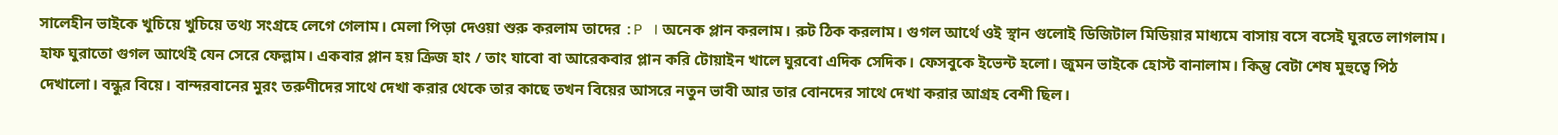সালেহীন ভাইকে খুচিয়ে খুচিয়ে তথ্য সংগ্রহে লেগে গেলাম। মেলা পিড়া দেওয়া শুরু করলাম তাদের :P । অনেক প্লান করলাম। রুট ঠিক করলাম। গুগল আর্থে ওই স্থান গুলোই ডিজিটাল মিডিয়ার মাধ্যমে বাসায় বসে বসেই ঘুরতে লাগলাম। হাফ ঘুরাতো গুগল আর্থেই যেন সেরে ফেল্লাম। একবার প্লান হয় ক্রিজ হাং / তাং যাবো বা আরেকবার প্লান করি টোয়াইন খালে ঘুরবো এদিক সেদিক। ফেসবুকে ইভেন্ট হলো। জুমন ভাইকে হোস্ট বানালাম। কিন্তু বেটা শেষ মুহুত্বে পিঠ দেখালো। বন্ধুর বিয়ে। বান্দরবানের মুরং তরুণীদের সাথে দেখা করার থেকে তার কাছে তখন বিয়ের আসরে নতুন ভাবী আর তার বোনদের সাথে দেখা করার আগ্রহ বেশী ছিল।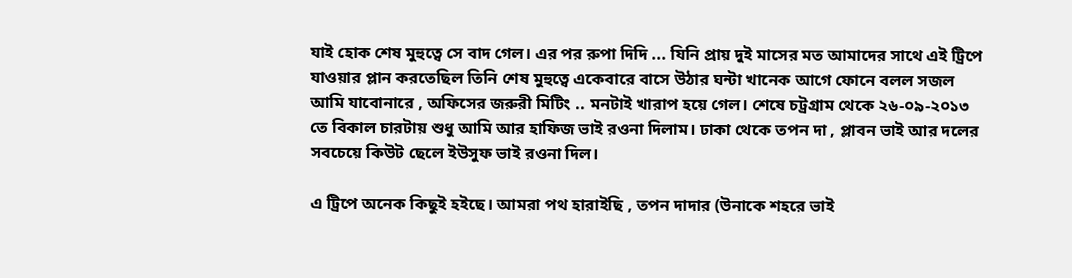যাই হোক শেষ মুহুত্বে সে বাদ গেল। এর পর রুপা দিদি ... যিনি প্রায় দুই মাসের মত আমাদের সাথে এই ট্রিপে যাওয়ার প্লান করতেছিল তিনি শেষ মুহুত্বে একেবারে বাসে উঠার ঘন্টা খানেক আগে ফোনে বলল সজল আমি যাবোনারে , অফিসের জরুরী মিটিং .. মনটাই খারাপ হয়ে গেল। শেষে চট্রগ্রাম থেকে ২৬-০৯-২০১৩ তে বিকাল চারটায় শুধু আমি আর হাফিজ ভাই রওনা দিলাম। ঢাকা থেকে তপন দা , প্লাবন ভাই আর দলের সবচেয়ে কিউট ছেলে ইউসুফ ভাই রওনা দিল।

এ ট্রিপে অনেক কিছুই হইছে। আমরা পথ হারাইছি , তপন দাদার (উনাকে শহরে ভাই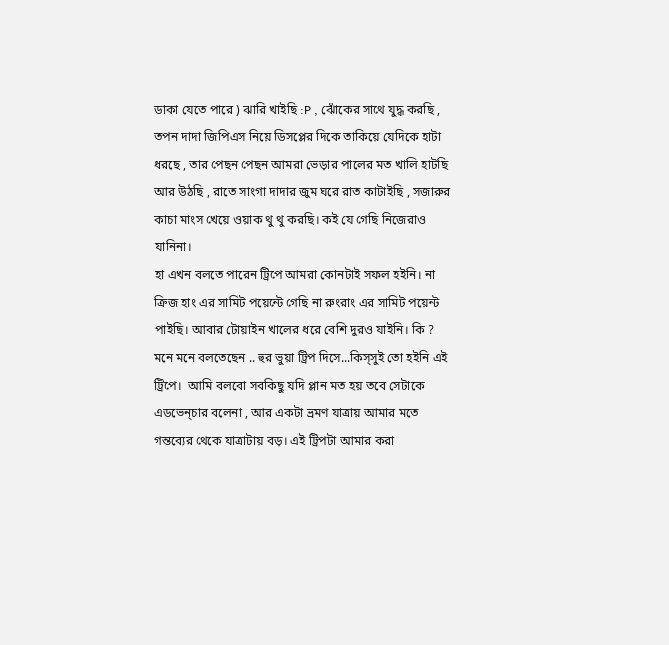ডাকা যেতে পারে ) ঝারি খাইছি :P , ঝোঁকের সাথে যুদ্ধ করছি , তপন দাদা জিপিএস নিয়ে ডিসপ্লের দিকে তাকিয়ে যেদিকে হাটা ধরছে , তার পেছন পেছন আমরা ভেড়ার পালের মত খালি হাটছি আর উঠছি , রাতে সাংগা দাদার জুম ঘরে রাত কাটাইছি , সজারুর কাচা মাংস খেয়ে ওয়াক থু থু করছি। কই যে গেছি নিজেরাও যানিনা।
হা এখন বলতে পারেন ট্রিপে আমরা কোনটাই সফল হইনি। না ক্রিজ হাং এর সামিট পয়েন্টে গেছি না রুংরাং এর সামিট পয়েন্ট পাইছি। আবার টোয়াইন খালের ধরে বেশি দুরও যাইনি। কি ? মনে মনে বলতেছেন .. হুর ভুয়া ট্রিপ দিসে...কিস্সুই তো হইনি এই ট্রিপে।  আমি বলবো সবকিছু যদি প্লান মত হয় তবে সেটাকে এডভেন্চার বলেনা , আর একটা ভ্রমণ যাত্রায় আমার মতে গন্তব্যের থেকে যাত্রাটায় বড়। এই ট্রিপটা আমার করা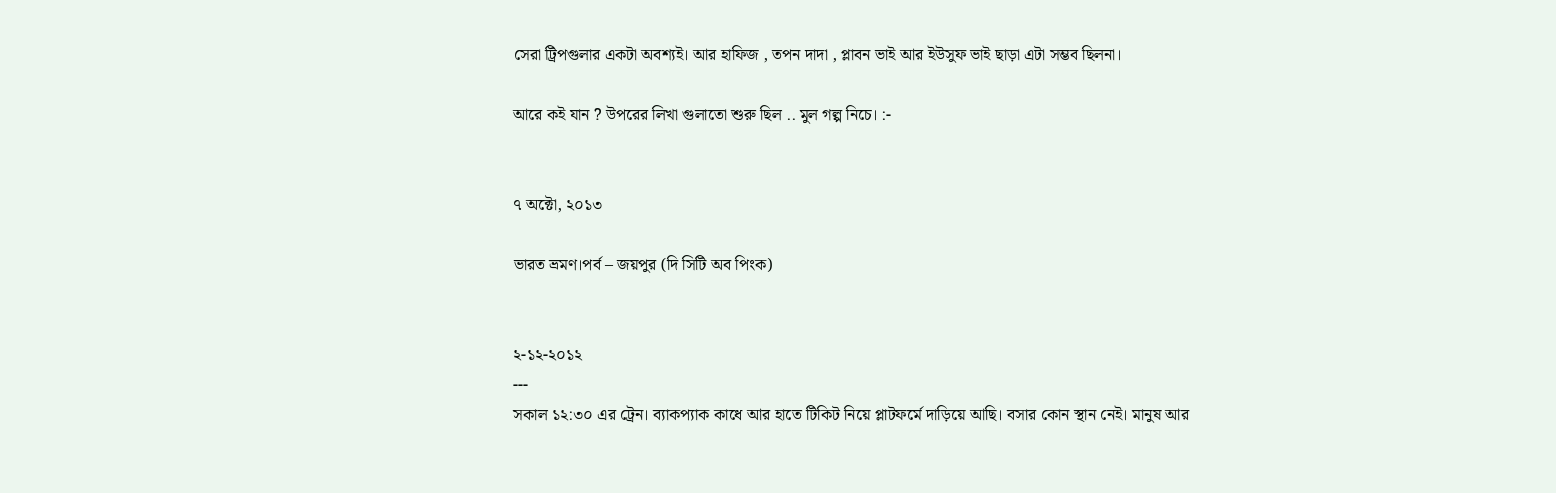সেরা ট্রিপগুলার একটা অবশ্যই। আর হাফিজ , তপন দাদা , প্লাবন ভাই আর ইউসুফ ভাই ছাড়া এটা সম্ভব ছিলনা।

আরে কই যান ? উপরের লিখা গুলাতো শুরু ছিল .. মুল গল্প নিচে। :-


৭ অক্টো, ২০১৩

ভারত ভ্রমণ।পর্ব – জয়পুর (দি সিটি অব পিংক)


২-১২-২০১২
---
সকাল ১২:৩০ এর ট্রেন। ব্যাকপ্যাক কাধে আর হাতে টিকিট নিয়ে প্লাটফর্মে দাড়িয়ে আছি। বসার কোন স্থান নেই। মানুষ আর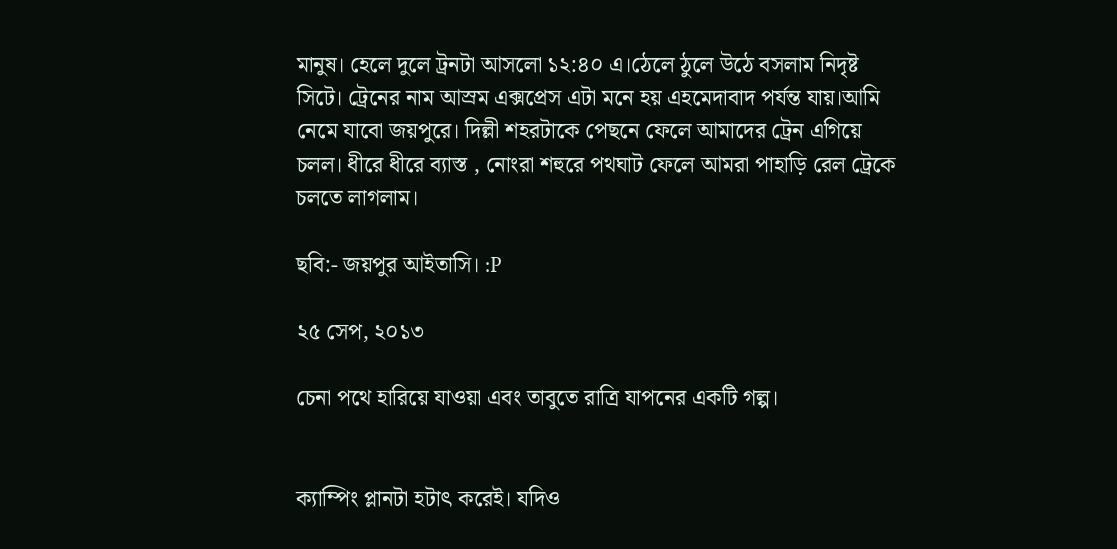মানুষ। হেলে দুলে ট্রনটা আসলো ১২:৪০ এ।ঠেলে ঠুলে উঠে বসলাম নিদৃষ্ট সিটে। ট্রেনের নাম আস্রম এক্সপ্রেস এটা মনে হয় এহমেদাবাদ পর্যন্ত যায়।আমি নেমে যাবো জয়পুরে। দিল্লী শহরটাকে পেছনে ফেলে আমাদের ট্রেন এগিয়ে চলল। ধীরে ধীরে ব্যাস্ত , নোংরা শহুরে পথঘাট ফেলে আমরা পাহাড়ি রেল ট্রেকে চলতে লাগলাম।

ছবি:- জয়পুর আইতাসি। :P

২৫ সেপ, ২০১৩

চেনা পথে হারিয়ে যাওয়া এবং তাবুতে রাত্রি যাপনের একটি গল্প।


ক্যাম্পিং প্লানটা হটাৎ করেই। যদিও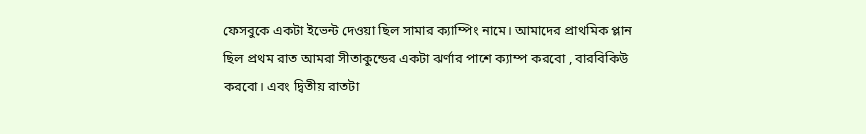ফেসবুকে একটা ইভেন্ট দেওয়া ছিল সামার ক্যাম্পিং নামে। আমাদের প্রাথমিক প্লান ছিল প্রথম রাত আমরা সীতাকুন্ডের একটা ঝর্ণার পাশে ক্যাম্প করবো , বারবিকিউ করবো। এবং দ্বিতীয় রাতটা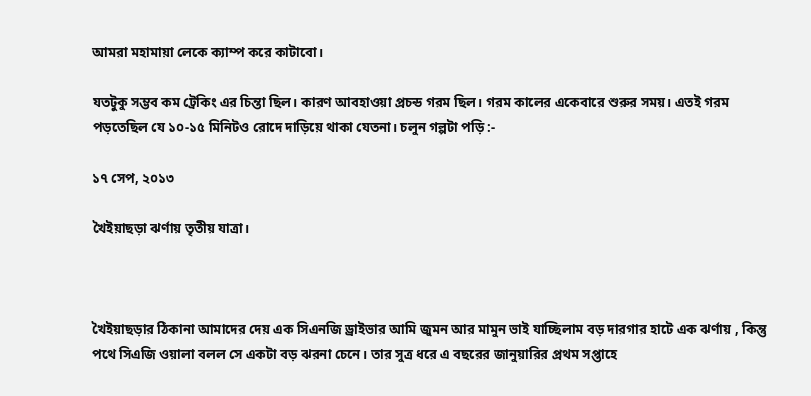আমরা মহামায়া লেকে ক্যাম্প করে কাটাবো।

যতটুকু সম্ভব কম ট্রেকিং এর চিন্তা ছিল। কারণ আবহাওয়া প্রচন্ড গরম ছিল। গরম কালের একেবারে শুরুর সময়। এতই গরম পড়তেছিল যে ১০-১৫ মিনিটও রোদে দাড়িয়ে থাকা যেতনা। চলুন গল্পটা পড়ি :-

১৭ সেপ, ২০১৩

খৈইয়াছড়া ঝর্ণায় তৃতীয় যাত্রা।



খৈইয়াছড়ার ঠিকানা আমাদের দেয় এক সিএনজি ড্রাইভার আমি জুমন আর মামুন ভাই যাচ্ছিলাম বড় দারগার হাটে এক ঝর্ণায় , কিন্তু পথে সিএজি ওয়ালা বলল সে একটা বড় ঝরনা চেনে। তার সুত্র ধরে এ বছরের জানুয়ারির প্রথম সপ্তাহে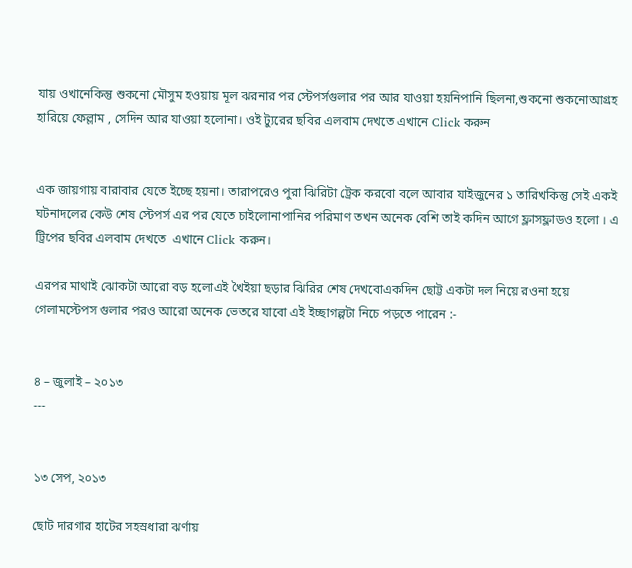যায় ওখানেকিন্তু শুকনো মৌসুম হওয়ায় মূল ঝরনার পর স্টেপর্সগুলার পর আর যাওয়া হয়নিপানি ছিলনা,শুকনো শুকনোআগ্রহ হারিয়ে ফেল্লাম , সেদিন আর যাওয়া হলোনা। ওই ট্যুরের ছবির এলবাম দেখতে এখানে Click করুন


এক জায়গায় বারাবার যেতে ইচ্ছে হয়না। তারাপরেও পুরা ঝিরিটা ট্রেক করবো বলে আবার যাইজুনের ১ তারিখকিন্তু সেই একই ঘটনাদলের কেউ শেষ স্টেপর্স এর পর যেতে চাইলোনাপানির পরিমাণ তখন অনেক বেশি তাই কদিন আগে ফ্লাসফ্লাডও হলো । এ ট্রিপের ছবির এলবাম দেখতে  এখানে Click করুন।

এরপর মাথাই ঝোকটা আরো বড় হলোএই খৈইয়া ছড়ার ঝিরির শেষ দেখবোএকদিন ছোট্ট একটা দল নিয়ে রওনা হয়ে গেলামস্টেপস গুলার পরও আরো অনেক ভেতরে যাবো এই ইচ্ছাগল্পটা নিচে পড়তে পারেন :-


৪ – জুলাই – ২০১৩
---


১৩ সেপ, ২০১৩

ছোট দারগার হাটের সহস্রধারা ঝর্ণায়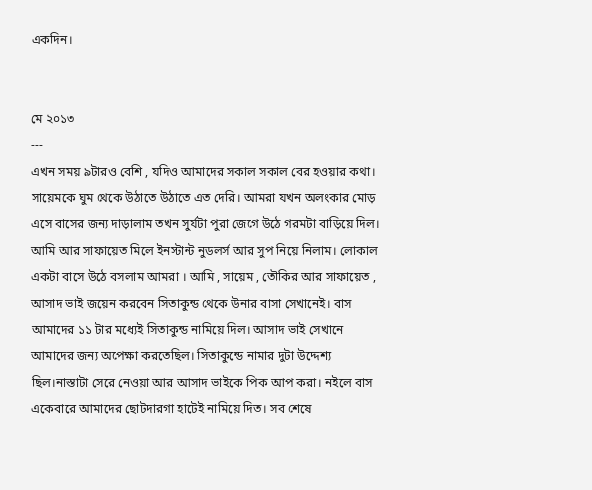একদিন।


মে ২০১৩
---
এখন সময় ৯টারও বেশি , যদিও আমাদের সকাল সকাল বের হওয়ার কথা। সায়েমকে ঘুম থেকে উঠাতে উঠাতে এত দেরি। আমরা যখন অলংকার মোড় এসে বাসের জন্য দাড়ালাম তখন সুর্যটা পুরা জেগে উঠে গরমটা বাড়িয়ে দিল। আমি আর সাফায়েত মিলে ইনস্টান্ট নুডলর্স আর সুপ নিয়ে নিলাম। লোকাল একটা বাসে উঠে বসলাম আমরা । আমি , সায়েম , তৌকির আর সাফায়েত , আসাদ ভাই জয়েন করবেন সিতাকুন্ড থেকে উনার বাসা সেখানেই। বাস আমাদের ১১ টার মধ্যেই সিতাকুন্ড নামিয়ে দিল। আসাদ ভাই সেখানে আমাদের জন্য অপেক্ষা করতেছিল। সিতাকুন্ডে নামার দুটা উদ্দেশ্য ছিল।নাস্তাটা সেরে নেওয়া আর আসাদ ভাইকে পিক আপ করা। নইলে বাস একেবারে আমাদের ছোটদারগা হাটেই নামিয়ে দিত। সব শেষে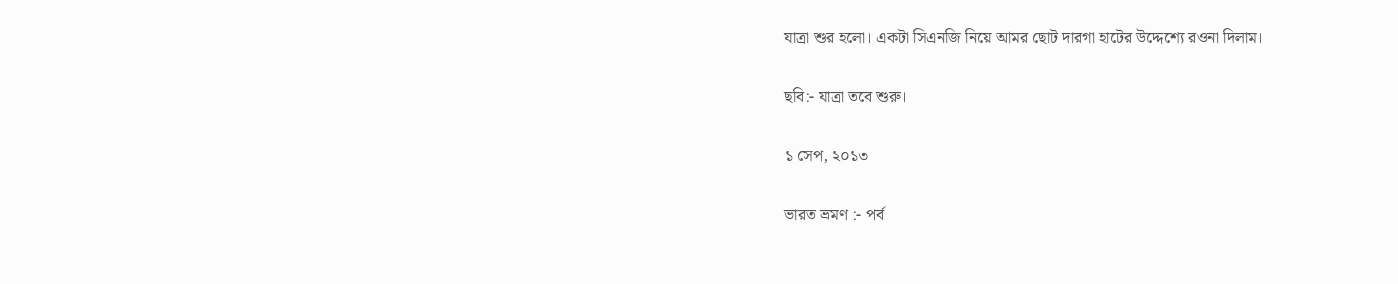যাত্রা শুর হলো। একটা সিএনজি নিয়ে আমর ছোট দারগা হাটের উদ্দেশ্যে রওনা দিলাম।

ছবি:- যাত্রা তবে শুরু।

১ সেপ, ২০১৩

ভারত ভ্রমণ :- পর্ব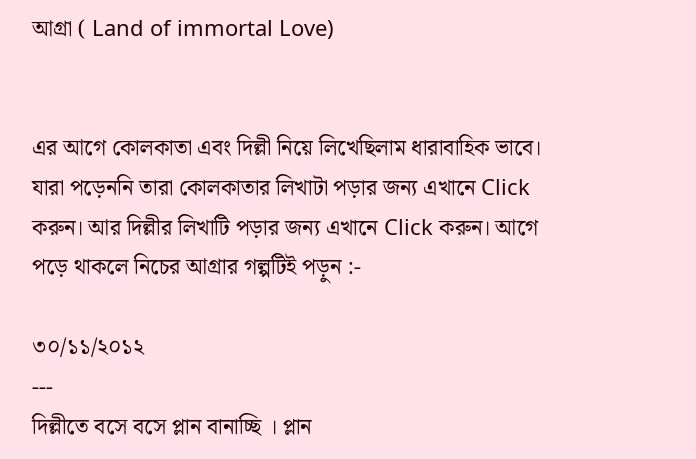আগ্রা ( Land of immortal Love)


এর আগে কোলকাতা এবং দিল্লী নিয়ে লিখেছিলাম ধারাবাহিক ভাবে। যারা পড়েননি তারা কোলকাতার লিখাটা পড়ার জন্য এখানে Click করুন। আর দিল্লীর লিখাটি পড়ার জন্য এখানে Click করুন। আগে পড়ে থাকলে নিচের আগ্রার গল্পটিই পড়ুন :-

৩০/১১/২০১২
---
দিল্লীতে বসে বসে প্লান বানাচ্ছি । প্লান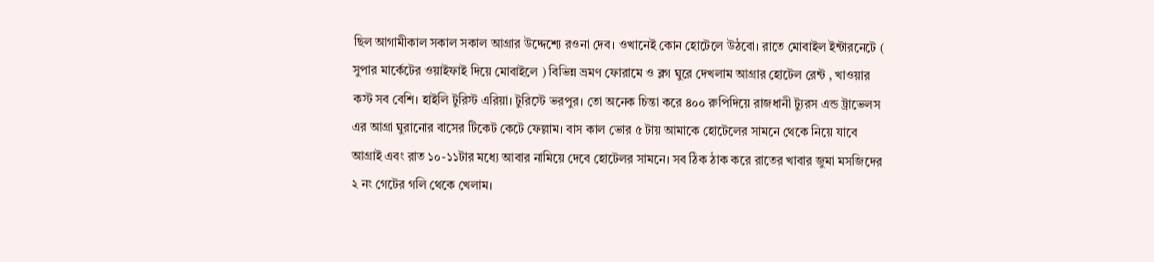ছিল আগামীকাল সকাল সকাল আগ্রার উদ্দেশ্যে রওনা দেব। ওখানেই কোন হোটেলে উঠবো। রাতে মোবাইল ইন্টারনেটে ( সুপার মার্কেটের ওয়াইফাই দিয়ে মোবাইলে ) বিভিন্ন ভ্রমণ ফোরামে ও ব্লগ ঘুরে দেখলাম আগ্রার হোটেল রেন্ট , খাওয়ার কস্ট সব বেশি। হাইলি টুরিস্ট এরিয়া। টুরিস্টে ভরপুর। তো অনেক চিন্তা করে ৪০০ রুপিদিয়ে রাজধানী ট্যুরস এন্ড ট্রাভেলস এর আগ্রা ঘুরানোর বাসের টিকেট কেটে ফেল্লাম। বাস কাল ভোর ৫ টায় আমাকে হোটেলের সামনে থেকে নিয়ে যাবে আগ্রাই এবং রাত ১০-১১টার মধ্যে আবার নামিয়ে দেবে হোটেলর সামনে। সব ঠিক ঠাক করে রাতের খাবার জুমা মসজিদের ২ নং গেটের গলি থেকে খেলাম।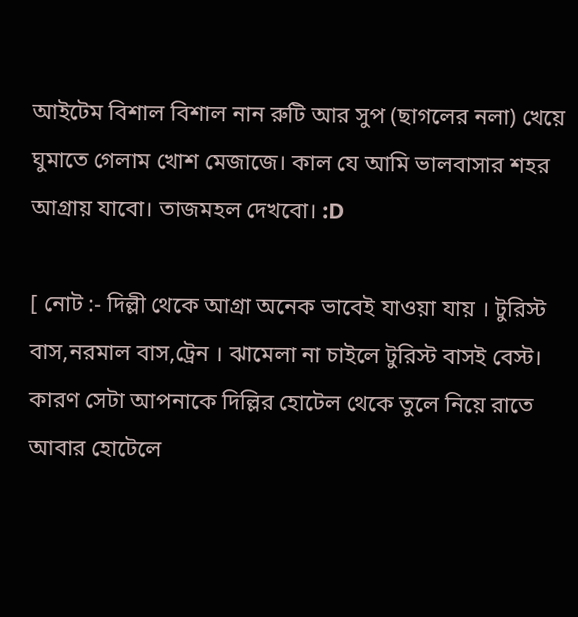আইটেম বিশাল বিশাল নান রুটি আর সুপ (ছাগলের নলা) খেয়ে ঘুমাতে গেলাম খোশ মেজাজে। কাল যে আমি ভালবাসার শহর আগ্রায় যাবো। তাজমহল দেখবো। :D

[ নোট :- দিল্লী থেকে আগ্রা অনেক ভাবেই যাওয়া যায় । টুরিস্ট বাস,নরমাল বাস,ট্রেন । ঝামেলা না চাইলে টুরিস্ট বাসই বেস্ট। কারণ সেটা আপনাকে দিল্লির হোটেল থেকে তুলে নিয়ে রাতে আবার হোটেলে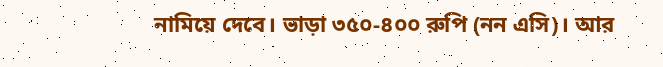নামিয়ে দেবে। ভাড়া ৩৫০-৪০০ রুপি (নন এসি)। আর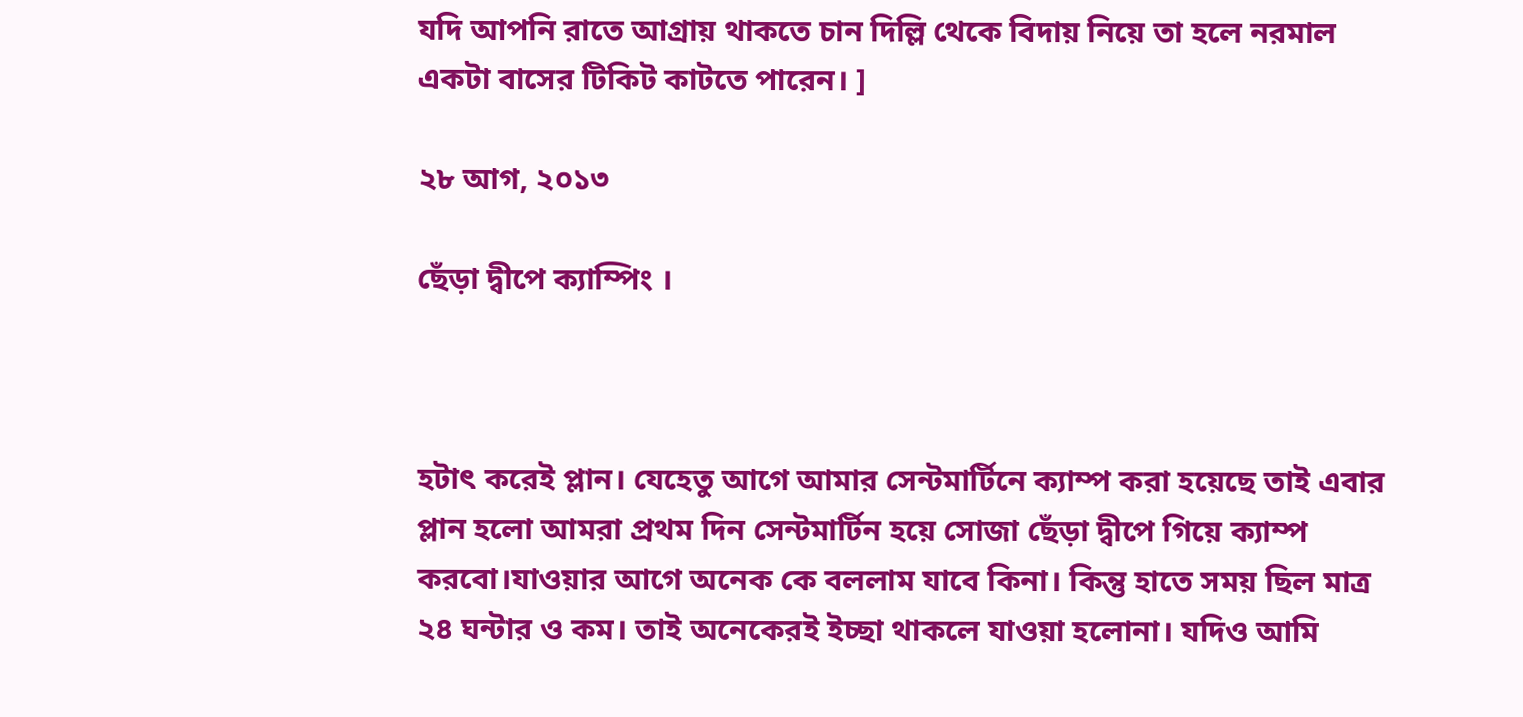যদি আপনি রাতে আগ্রায় থাকতে চান দিল্লি থেকে বিদায় নিয়ে তা হলে নরমাল একটা বাসের টিকিট কাটতে পারেন। ]

২৮ আগ, ২০১৩

ছেঁড়া দ্বীপে ক্যাম্পিং ।



হটাৎ করেই প্লান। যেহেতু আগে আমার সেন্টমার্টিনে ক্যাম্প করা হয়েছে তাই এবার প্লান হলো আমরা প্রথম দিন সেন্টমার্টিন হয়ে সোজা ছেঁড়া দ্বীপে গিয়ে ক্যাম্প করবো।যাওয়ার আগে অনেক কে বললাম যাবে কিনা। কিন্তু হাতে সময় ছিল মাত্র ২৪ ঘন্টার ও কম। তাই অনেকেরই ইচ্ছা থাকলে যাওয়া হলোনা। যদিও আমি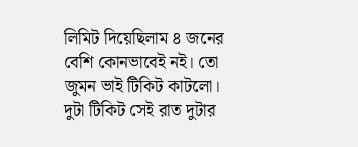লিমিট দিয়েছিলাম ৪ জনের বেশি কোনভাবেই নই। তো জুমন ভাই টিকিট কাটলো। দুটা টিকিট সেই রাত দুটার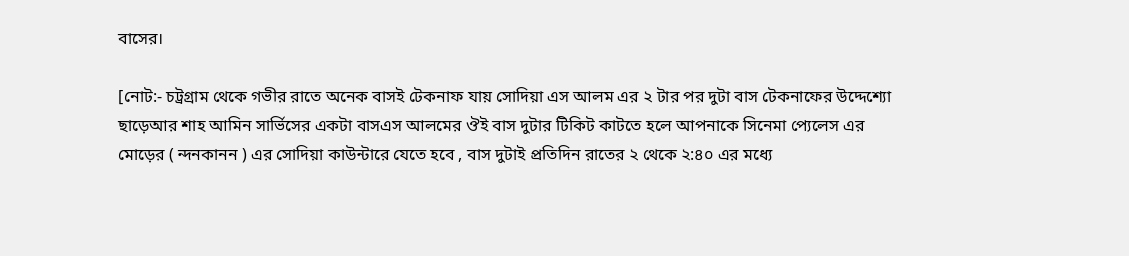বাসের।

[নোট:- চট্রগ্রাম থেকে গভীর রাতে অনেক বাসই টেকনাফ যায় সোদিয়া এস আলম এর ২ টার পর দুটা বাস টেকনাফের উদ্দেশ্যো ছাড়েআর শাহ আমিন সার্ভিসের একটা বাসএস আলমের ঔই বাস দুটার টিকিট কাটতে হলে আপনাকে সিনেমা প্যেলেস এর মোড়ের ( ন্দনকানন ) এর সোদিয়া কাউন্টারে যেতে হবে , বাস দুটাই প্রতিদিন রাতের ২ থেকে ২:৪০ এর মধ্যে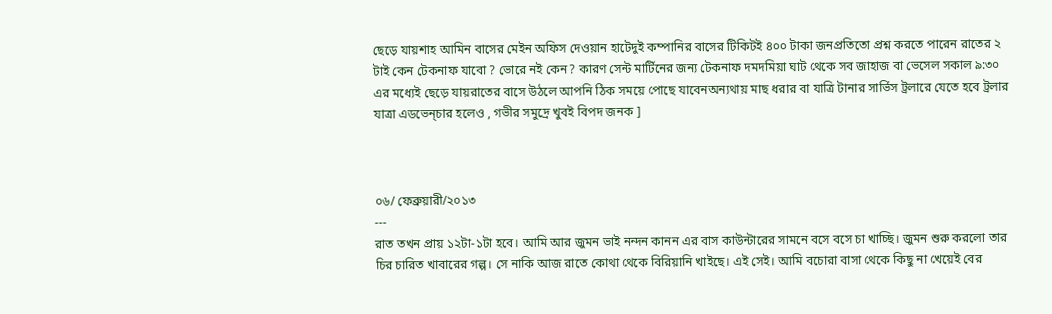ছেড়ে যায়শাহ আমিন বাসের মেইন অফিস দেওয়ান হাটেদুই কম্পানির বাসের টিকিটই ৪০০ টাকা জনপ্রতিতো প্রশ্ন করতে পারেন রাতের ২ টাই কেন টেকনাফ যাবো ? ভোরে নই কেন? কারণ সেন্ট মার্টিনের জন্য টেকনাফ দমদমিয়া ঘাট থেকে সব জাহাজ বা ভেসেল সকাল ৯:৩০ এর মধ্যেই ছেড়ে যায়রাতের বাসে উঠলে আপনি ঠিক সময়ে পোছে যাবেনঅন্যথায় মাছ ধরার বা যাত্রি টানার সার্ভিস ট্রলারে যেতে হবে ট্রলার যাত্রা এডভেন্চার হলেও , গভীর সমুদ্রে খুবই বিপদ জনক ]



০৬/ ফেব্রুয়ারী/২০১৩
---
রাত তখন প্রায় ১২টা-১টা হবে। আমি আর জুমন ভাই নন্দন কানন এর বাস কাউন্টারের সামনে বসে বসে চা খাচ্ছি। জুমন শুরু করলো তার চির চারিত খাবারের গল্প। সে নাকি আজ রাতে কোথা থেকে বিরিয়ানি খাইছে। এই সেই। আমি বচোরা বাসা থেকে কিছু না খেয়েই বের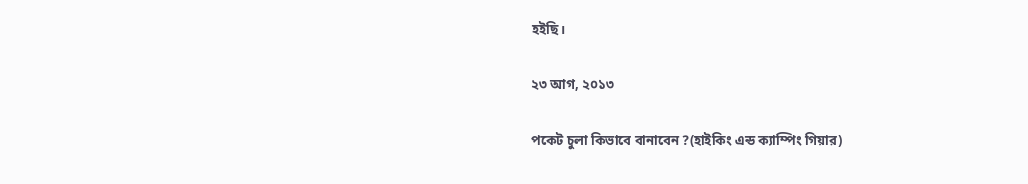হইছি।

২৩ আগ, ২০১৩

পকেট চুলা কিভাবে বানাবেন ?(হাইকিং এন্ড ক্যাম্পিং গিয়ার)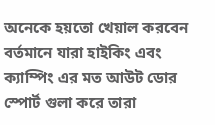অনেকে হয়তো খেয়াল করবেন বর্তমানে যারা হাইকিং এবং ক্যাম্পিং এর মত আউট ডোর স্পোর্ট গুলা করে তারা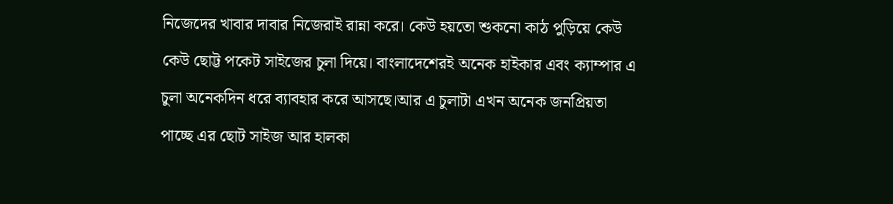নিজেদের খাবার দাবার নিজেরাই রান্না করে। কেউ হয়তো শুকনো কাঠ পুড়িয়ে কেউ কেউ ছোট্ট পকেট সাইজের চুলা দিয়ে। বাংলাদেশেরই অনেক হাইকার এবং ক্যাম্পার এ চুলা অনেকদিন ধরে ব্যাবহার করে আসছে।আর এ চুলাটা এখন অনেক জনপ্রিয়তা পাচ্ছে এর ছোট সাইজ আর হালকা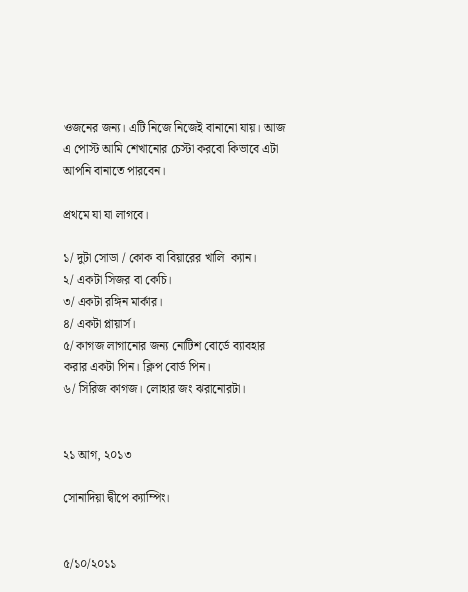ওজনের জন্য। এটি নিজে নিজেই বানানো যায়। আজ এ পোস্ট আমি শেখানোর চেস্টা করবো কিভাবে এটা আপনি বানাতে পারবেন।

প্রথমে যা যা লাগবে।

১/ দুটা সোডা / কোক বা বিয়ারের খালি  ক্যান।
২/ একটা সিজর বা কেচি।
৩/ একটা রঙ্গিন মার্কার।
৪/ একটা প্লায়ার্স।
৫/ কাগজ লাগানোর জন্য নোটিশ বোর্ডে ব্যাবহার করার একটা পিন। ক্লিপ বোর্ড পিন।
৬/ সিরিজ কাগজ। লোহার জং ঝরানোরটা।


২১ আগ, ২০১৩

সোনাদিয়া দ্বীপে ক্যাম্পিং।


৫/১০/২০১১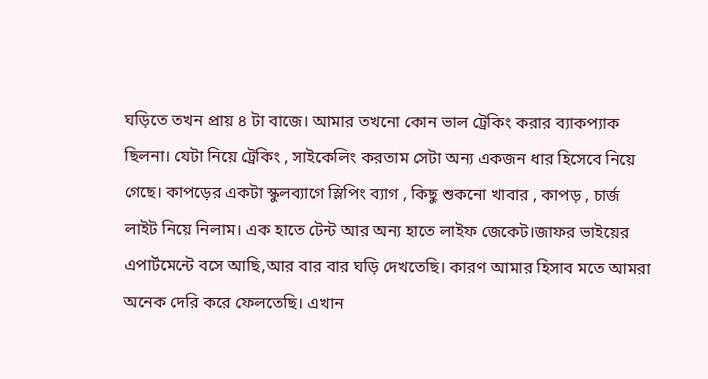ঘড়িতে তখন প্রায় ৪ টা বাজে। আমার তখনো কোন ভাল ট্রেকিং করার ব্যাকপ্যাক ছিলনা। যেটা নিয়ে ট্রেকিং , সাইকেলিং করতাম সেটা অন্য একজন ধার হিসেবে নিয়ে গেছে। কাপড়ের একটা স্কুলব্যাগে স্লিপিং ব্যাগ , কিছু শুকনো খাবার , কাপড় , চার্জ লাইট নিয়ে নিলাম। এক হাতে টেন্ট আর অন্য হাতে লাইফ জেকেট।জাফর ভাইয়ের এপার্টমেন্টে বসে আছি,আর বার বার ঘড়ি দেখতেছি। কারণ আমার হিসাব মতে আমরা অনেক দেরি করে ফেলতেছি। এখান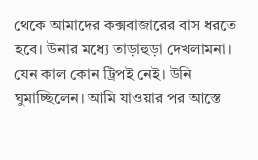থেকে আমাদের কক্সবাজারের বাস ধরতে হবে। উনার মধ্যে তাড়াহুড়া দেখলামনা। যেন কাল কোন ট্রিপই নেই। উনি ঘুমাচ্ছিলেন। আমি যাওয়ার পর আস্তে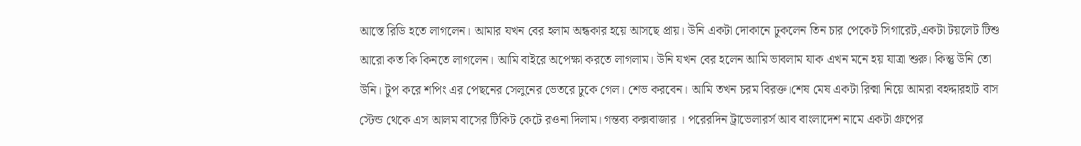আস্তে রিডি হতে লাগলেন। আমার যখন বের হলাম অন্ধকার হয়ে আসছে প্রায়। উনি একটা দোকানে ঢুকলেন তিন চার পেকেট সিগারেট,একটা টয়লেট টিশু আরো কত কি কিনতে লাগলেন। আমি বাইরে অপেক্ষা করতে লাগলাম। উনি যখন বের হলেন আমি ভাবলাম যাক এখন মনে হয় যাত্রা শুরু। কিন্তু উনি তো উনি। টুপ করে শপিং এর পেছনের সেলুনের ভেতরে ঢুকে গেল। শেভ করবেন। আমি তখন চরম বিরক্ত।শেষ মেষ একটা রিক্মা নিয়ে আমরা বহদ্দারহাট বাস স্টেন্ড থেকে এস আলম বাসের টিকিট কেটে রওনা দিলাম। গন্তব্য কক্সবাজার । পরেরদিন ট্রাভেলারর্স আব বাংলাদেশ নামে একটা গ্রুপের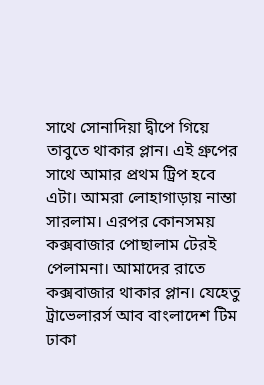সাথে সোনাদিয়া দ্বীপে গিয়ে তাবুতে থাকার প্লান। এই গ্রুপের সাথে আমার প্রথম ট্রিপ হবে এটা। আমরা লোহাগাড়ায় নাম্তা সারলাম। এরপর কোনসময় কক্সবাজার পোছালাম টেরই পেলামনা। আমাদের রাতে কক্সবাজার থাকার প্লান। যেহেতু ট্রাভেলারর্স আব বাংলাদেশ টিম ঢাকা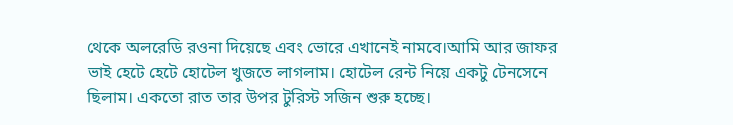থেকে অলরেডি রওনা দিয়েছে এবং ভোরে এখানেই নামবে।আমি আর জাফর ভাই হেটে হেটে হোটেল খুজতে লাগলাম। হোটেল রেন্ট নিয়ে একটু টেনসেনে ছিলাম। একতো রাত তার উপর টুরিস্ট সজিন শুরু হচ্ছে।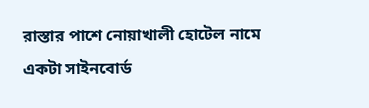রাস্তার পাশে নোয়াখালী হোটেল নামে একটা সাইনবোর্ড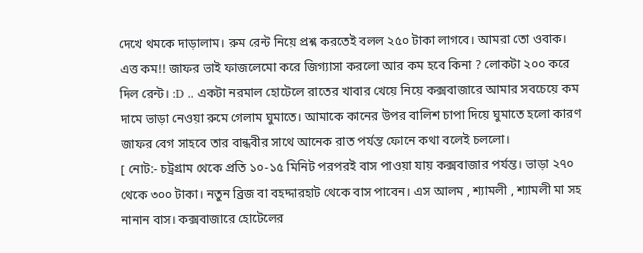দেখে থমকে দাড়ালাম। রুম রেন্ট নিয়ে প্রশ্ন করতেই বলল ২৫০ টাকা লাগবে। আমরা তো ওবাক। এত্ত কম!! জাফর ভাই ফাজলেমো করে জিগ্যাসা করলো আর কম হবে কিনা ? লোকটা ২০০ করে দিল রেন্ট। :D .. একটা নরমাল হোটেলে রাতের খাবার খেয়ে নিয়ে কক্সবাজারে আমার সবচেয়ে কম দামে ভাড়া নেওয়া রুমে গেলাম ঘুমাতে। আমাকে কানের উপর বালিশ চাপা দিয়ে ঘুমাতে হলো কারণ জাফর বেগ সাহবে তার বান্ধবীর সাথে আনেক রাত পর্যন্ত ফোনে কথা বলেই চললো।
[ নোট:- চট্রগ্রাম থেকে প্রতি ১০-১৫ মিনিট পরপরই বাস পাওয়া যায় কক্সবাজার পর্যন্ত। ভাড়া ২৭০ থেকে ৩০০ টাকা। নতুন ব্রিজ বা বহদ্দারহাট থেকে বাস পাবেন। এস আলম , শ্যামলী , শ্যামলী মা সহ নানান বাস। কক্সবাজারে হোটেলের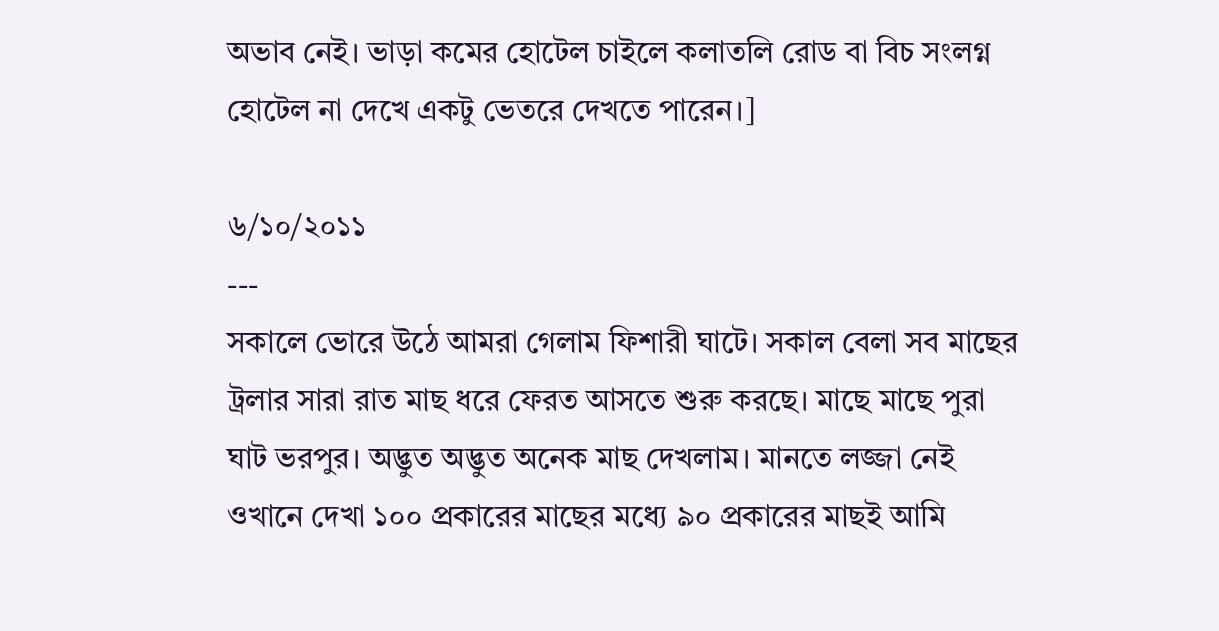অভাব নেই। ভাড়া কমের হোটেল চাইলে কলাতলি রোড বা বিচ সংলগ্ন হোটেল না দেখে একটু ভেতরে দেখতে পারেন।]

৬/১০/২০১১
---
সকালে ভোরে উঠে আমরা গেলাম ফিশারী ঘাটে। সকাল বেলা সব মাছের ট্রলার সারা রাত মাছ ধরে ফেরত আসতে শুরু করছে। মাছে মাছে পুরা ঘাট ভরপুর। অদ্ভুত অদ্ভুত অনেক মাছ দেখলাম। মানতে লজ্জা নেই ওখানে দেখা ১০০ প্রকারের মাছের মধ্যে ৯০ প্রকারের মাছই আমি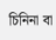চিনিনা বা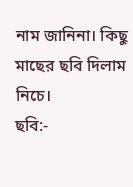নাম জানিনা। কিছু মাছের ছবি দিলাম নিচে।
ছবি:-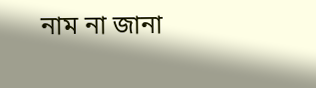নাম না জানা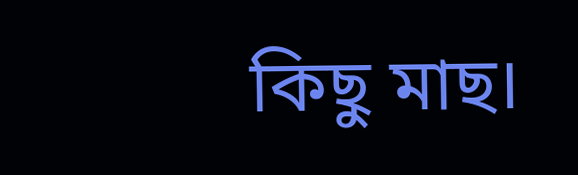কিছু মাছ।